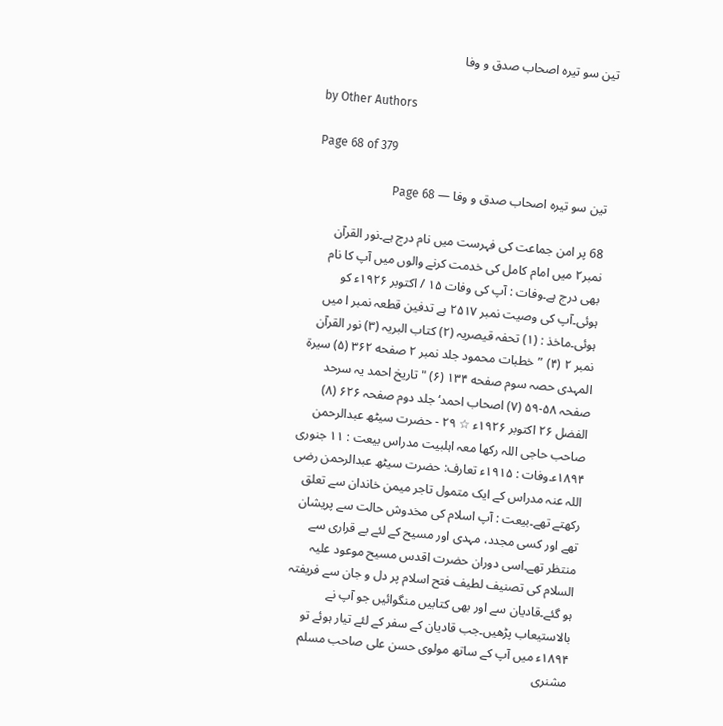تین سو تیرہ اصحاب صدق و وفا

by Other Authors

Page 68 of 379

تین سو تیرہ اصحاب صدق و وفا — Page 68

68 پر امن جماعت کی فہرست میں نام درج ہے۔نور القرآن نمبر۲ میں امام کامل کی خدمت کرنے والوں میں آپ کا نام بھی درج ہے۔وفات : آپ کی وفات ۱۵ / اکتوبر ۱۹۲۶ء کو ہوئی۔آپ کی وصیت نمبر ۲۵۱۷ ہے تدفین قطعہ نمبر ا میں ہوئی۔ماخذ : (۱) تحفہ قیصریہ (۲) کتاب البریہ (۳) نور القرآن نمبر ۲ (۴) ”خطبات محمود جلد نمبر ۲ صفحه ۳۶۲ (۵) سیرة المہدی حصہ سوم صفحه ۱۳۴ (۶) " تاریخ احمد یہ سرحد صفحہ ۵۸-۵۹ (۷) اصحاب احمد‘ جلد دوم صفحہ ۶۲۶ (۸) الفضل ۲۶ اکتوبر ۱۹۲۶ء ☆ ۲۹ - حضرت سیٹھ عبدالرحمن صاحب حاجی اللہ رکھا معہ اہلبیت مدراس بیعت : ۱۱ جنوری ۱۸۹۴ء۔وفات : ۱۹۱۵ء تعارف: حضرت سیٹھ عبدالرحمن رضی اللہ عنہ مدراس کے ایک متمول تاجر میمن خاندان سے تعلق رکھتے تھے۔بیعت : آپ اسلام کی مخدوش حالت سے پریشان تھے اور کسی مجدد، مہدی اور مسیح کے لئے بے قراری سے منتظر تھے۔اسی دوران حضرت اقدس مسیح موعود علیہ السلام کی تصنیف لطیف فتح اسلام پر دل و جان سے فریفتہ ہو گئے۔قادیان سے اور بھی کتابیں منگوائیں جو آپ نے بالاستیعاب پڑھیں۔جب قادیان کے سفر کے لئے تیار ہوئے تو ۱۸۹۴ء میں آپ کے ساتھ مولوی حسن علی صاحب مسلم مشنری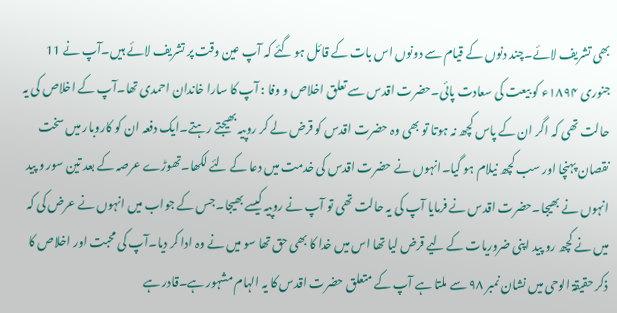بھی تشریف لائے۔چند دنوں کے قیام سے دونوں اس بات کے قائل ہو گئے کہ آپ عین وقت پر تشریف لائے ہیں۔آپ نے 11 جنوری ۱۸۹۴ء کو بیعت کی سعادت پائی۔حضرت اقدس سے تعلق اخلاص و وفا : آپ کا سارا خاندان احمدی تھا۔آپ کے اخلاص کی یہ حالت تھی کہ اگر ان کے پاس کچھ نہ ہوتا تو بھی وہ حضرت اقدس کو قرض لے کر روپیہ بھیجتے رہتے۔ایک دفعہ ان کو کاروبار میں سخت نقصان پہنچا اور سب کچھ نیلام ہو گیا۔انہوں نے حضرت اقدس کی خدمت میں دعا کے لئے لکھا۔تھوڑے عرصہ کے بعد تین سور و پید انہوں نے بھیجا۔حضرت اقدس نے فرمایا آپ کی یہ حالت تھی تو آپ نے روپیہ کیسے بھیجا۔جس کے جواب میں انہوں نے عرض کی کہ میں نے کچھ رو پید اپنی ضروریات کے لیے قرض لیا تھا اس میں خدا کا بھی حق تھا سو میں نے وہ ادا کر دیا۔آپ کی محبت اور اخلاص کا ذکر حقیقۃ الوحی میں نشان نمبر ۹۸ سے ملتا ہے آپ کے متعلق حضرت اقدس کا یہ الہام مشہور ہے۔قادر ہے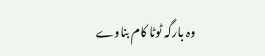وہ بارگہ ٹوٹا کام بناوے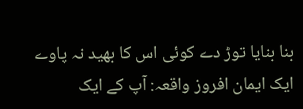بنا بنایا توڑ دے کوئی اس کا بھید نہ پاوے ایک ایمان افروز واقعہ: آپ کے ایک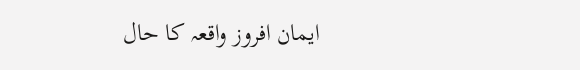ایمان افروز واقعہ کا حال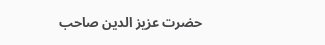حضرت عزیز الدین صاحب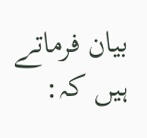بیان فرماتے ہیں کہ: